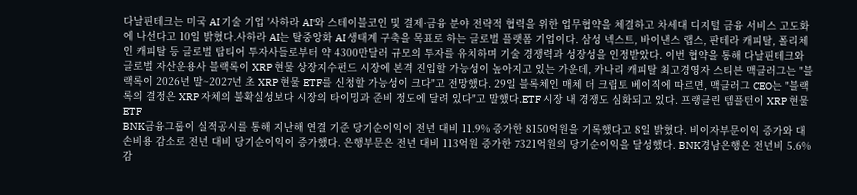다날핀테크는 미국 AI 기술 기업 '사하라 AI'와 스테이블코인 및 결제·금융 분야 전략적 협력을 위한 업무협약을 체결하고 차세대 디지털 금융 서비스 고도화에 나선다고 10일 밝혔다.사하라 AI는 탈중앙화 AI 생태계 구축을 목표로 하는 글로벌 플랫폼 기업이다. 삼성 넥스트, 바이낸스 랩스, 판테라 캐피탈, 폴리체인 캐피탈 등 글로벌 탑티어 투자사들로부터 약 4300만달러 규모의 투자를 유치하며 기술 경쟁력과 성장성을 인정받았다. 이번 협약을 통해 다날핀테크와
글로벌 자산운용사 블랙록이 XRP 현물 상장지수펀드 시장에 본격 진입할 가능성이 높아지고 있는 가운데, 카나리 캐피탈 최고경영자 스티븐 맥클러그는 "블랙록이 2026년 말~2027년 초 XRP 현물 ETF를 신청할 가능성이 크다"고 전망했다. 29일 블록체인 매체 더 크립토 베이직에 따르면, 맥클러그 CEO는 "블랙록의 결정은 XRP 자체의 불확실성보다 시장의 타이밍과 준비 정도에 달려 있다"고 말했다.ETF 시장 내 경쟁도 심화되고 있다. 프랭클린 템플턴이 XRP 현물 ETF
BNK금융그룹이 실적공시를 통해 지난해 연결 기준 당기순이익이 전년 대비 11.9% 증가한 8150억원을 기록했다고 8일 밝혔다. 비이자부문이익 증가와 대손비용 감소로 전년 대비 당기순이익이 증가했다. 은행부문은 전년 대비 113억원 증가한 7321억원의 당기순이익을 달성했다. BNK경남은행은 전년비 5.6% 감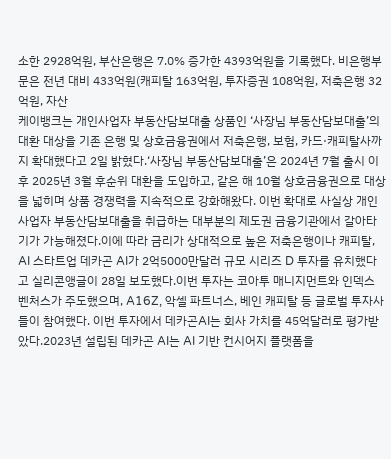소한 2928억원, 부산은행은 7.0% 증가한 4393억원을 기록했다. 비은행부문은 전년 대비 433억원(캐피탈 163억원, 투자증권 108억원, 저축은행 32억원, 자산
케이뱅크는 개인사업자 부동산담보대출 상품인 ‘사장님 부동산담보대출’의 대환 대상을 기존 은행 및 상호금융권에서 저축은행, 보험, 카드·캐피탈사까지 확대했다고 2일 밝혔다.‘사장님 부동산담보대출’은 2024년 7월 출시 이후 2025년 3월 후순위 대환을 도입하고, 같은 해 10월 상호금융권으로 대상을 넓히며 상품 경쟁력을 지속적으로 강화해왔다. 이번 확대로 사실상 개인사업자 부동산담보대출을 취급하는 대부분의 제도권 금융기관에서 갈아타기가 가능해졌다.이에 따라 금리가 상대적으로 높은 저축은행이나 캐피탈,
AI 스타트업 데카곤 AI가 2억5000만달러 규모 시리즈 D 투자를 유치했다고 실리콘앵글이 28일 보도했다.이번 투자는 코아투 매니지먼트와 인덱스 벤처스가 주도했으며, A16Z, 악셀 파트너스, 베인 캐피탈 등 글로벌 투자사들이 참여했다. 이번 투자에서 데카곤AI는 회사 가치를 45억달러로 평가받았다.2023년 설립된 데카곤 AI는 AI 기반 컨시어지 플랫폼을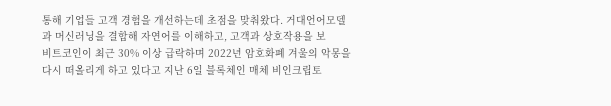통해 기업들 고객 경험을 개선하는데 초점을 맞춰왔다. 거대언어모델과 머신러닝을 결합해 자연어를 이해하고, 고객과 상호작용을 보
비트코인이 최근 30% 이상 급락하며 2022년 암호화폐 겨울의 악몽을 다시 떠올리게 하고 있다고 지난 6일 블록체인 매체 비인크립토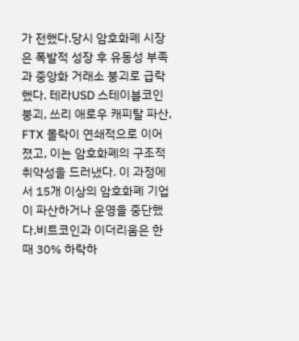가 전했다.당시 암호화폐 시장은 폭발적 성장 후 유동성 부족과 중앙화 거래소 붕괴로 급락했다. 테라USD 스테이블코인 붕괴, 쓰리 애로우 캐피탈 파산, FTX 몰락이 연쇄적으로 이어졌고, 이는 암호화폐의 구조적 취약성을 드러냈다. 이 과정에서 15개 이상의 암호화폐 기업이 파산하거나 운영을 중단했다.비트코인과 이더리움은 한때 30% 하락하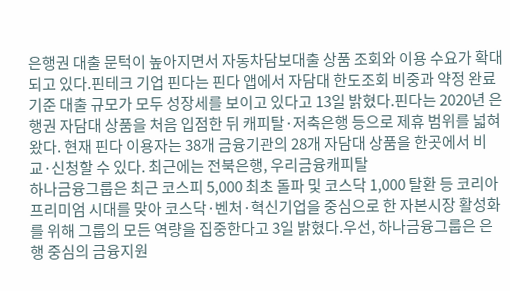은행권 대출 문턱이 높아지면서 자동차담보대출 상품 조회와 이용 수요가 확대되고 있다.핀테크 기업 핀다는 핀다 앱에서 자담대 한도조회 비중과 약정 완료 기준 대출 규모가 모두 성장세를 보이고 있다고 13일 밝혔다.핀다는 2020년 은행권 자담대 상품을 처음 입점한 뒤 캐피탈·저축은행 등으로 제휴 범위를 넓혀왔다. 현재 핀다 이용자는 38개 금융기관의 28개 자담대 상품을 한곳에서 비교·신청할 수 있다. 최근에는 전북은행, 우리금융캐피탈
하나금융그룹은 최근 코스피 5,000 최초 돌파 및 코스닥 1,000 탈환 등 코리아 프리미엄 시대를 맞아 코스닥·벤처·혁신기업을 중심으로 한 자본시장 활성화를 위해 그룹의 모든 역량을 집중한다고 3일 밝혔다.우선, 하나금융그룹은 은행 중심의 금융지원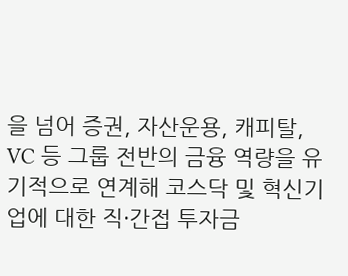을 넘어 증권, 자산운용, 캐피탈, VC 등 그룹 전반의 금융 역량을 유기적으로 연계해 코스닥 및 혁신기업에 대한 직·간접 투자금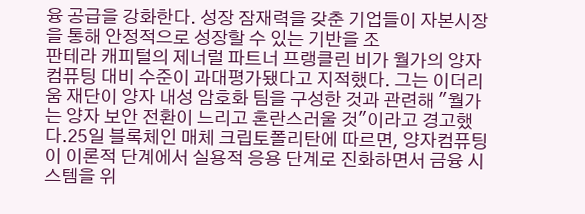융 공급을 강화한다. 성장 잠재력을 갖춘 기업들이 자본시장을 통해 안정적으로 성장할 수 있는 기반을 조
판테라 캐피털의 제너럴 파트너 프랭클린 비가 월가의 양자컴퓨팅 대비 수준이 과대평가됐다고 지적했다. 그는 이더리움 재단이 양자 내성 암호화 팀을 구성한 것과 관련해 "월가는 양자 보안 전환이 느리고 혼란스러울 것"이라고 경고했다.25일 블록체인 매체 크립토폴리탄에 따르면, 양자컴퓨팅이 이론적 단계에서 실용적 응용 단계로 진화하면서 금융 시스템을 위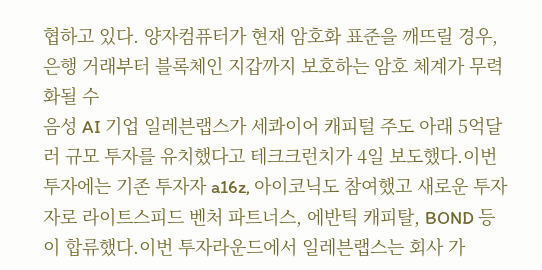협하고 있다. 양자컴퓨터가 현재 암호화 표준을 깨뜨릴 경우, 은행 거래부터 블록체인 지갑까지 보호하는 암호 체계가 무력화될 수
음성 AI 기업 일레븐랩스가 세콰이어 캐피털 주도 아래 5억달러 규모 투자를 유치했다고 테크크런치가 4일 보도했다.이번 투자에는 기존 투자자 a16z, 아이코닉도 참여했고 새로운 투자자로 라이트스피드 벤처 파트너스, 에반틱 캐피탈, BOND 등이 합류했다.이번 투자라운드에서 일레븐랩스는 회사 가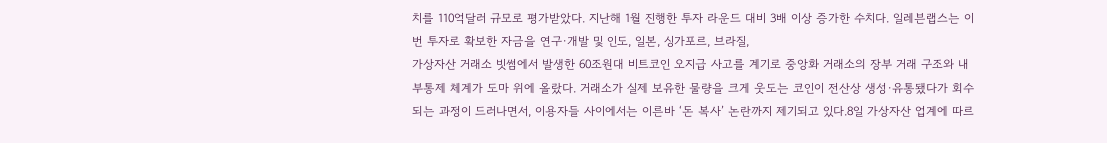치를 110억달러 규모로 평가받았다. 지난해 1월 진행한 투자 라운드 대비 3배 이상 증가한 수치다. 일레븐랩스는 이번 투자로 확보한 자금을 연구·개발 및 인도, 일본, 싱가포르, 브라질,
가상자산 거래소 빗썸에서 발생한 60조원대 비트코인 오지급 사고를 계기로 중앙화 거래소의 장부 거래 구조와 내부통제 체계가 도마 위에 올랐다. 거래소가 실제 보유한 물량을 크게 웃도는 코인이 전산상 생성·유통됐다가 회수되는 과정이 드러나면서, 이용자들 사이에서는 이른바 ‘돈 복사’ 논란까지 제기되고 있다.8일 가상자산 업계에 따르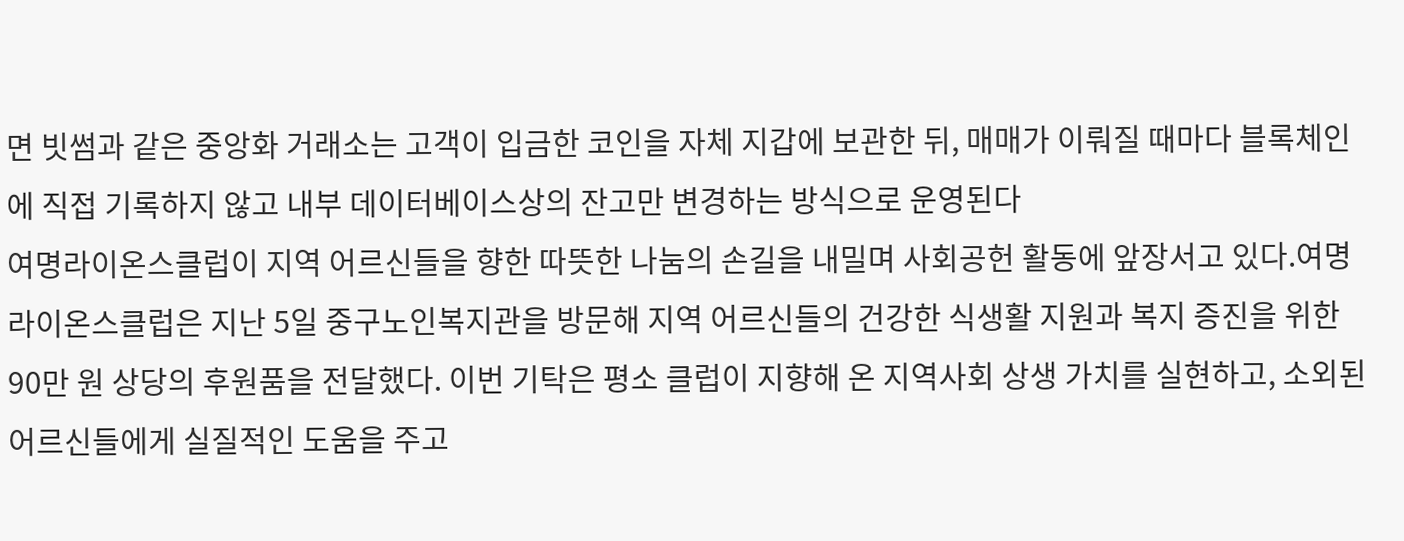면 빗썸과 같은 중앙화 거래소는 고객이 입금한 코인을 자체 지갑에 보관한 뒤, 매매가 이뤄질 때마다 블록체인에 직접 기록하지 않고 내부 데이터베이스상의 잔고만 변경하는 방식으로 운영된다
여명라이온스클럽이 지역 어르신들을 향한 따뜻한 나눔의 손길을 내밀며 사회공헌 활동에 앞장서고 있다.여명라이온스클럽은 지난 5일 중구노인복지관을 방문해 지역 어르신들의 건강한 식생활 지원과 복지 증진을 위한 90만 원 상당의 후원품을 전달했다. 이번 기탁은 평소 클럽이 지향해 온 지역사회 상생 가치를 실현하고, 소외된 어르신들에게 실질적인 도움을 주고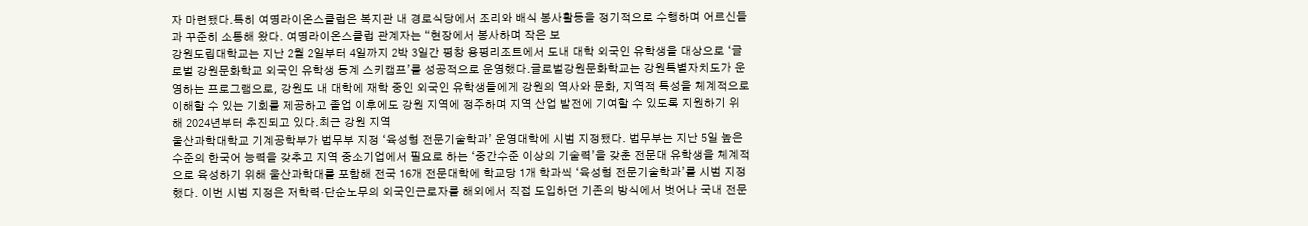자 마련됐다.특히 여명라이온스클럽은 복지관 내 경로식당에서 조리와 배식 봉사활동을 정기적으로 수행하며 어르신들과 꾸준히 소통해 왔다. 여명라이온스클럽 관계자는 “현장에서 봉사하며 작은 보
강원도립대학교는 지난 2월 2일부터 4일까지 2박 3일간 평창 용평리조트에서 도내 대학 외국인 유학생을 대상으로 ‘글로벌 강원문화학교 외국인 유학생 동계 스키캠프’를 성공적으로 운영했다.글로벌강원문화학교는 강원특별자치도가 운영하는 프로그램으로, 강원도 내 대학에 재학 중인 외국인 유학생들에게 강원의 역사와 문화, 지역적 특성을 체계적으로 이해할 수 있는 기회를 제공하고 졸업 이후에도 강원 지역에 정주하며 지역 산업 발전에 기여할 수 있도록 지원하기 위해 2024년부터 추진되고 있다.최근 강원 지역
울산과학대학교 기계공학부가 법무부 지정 ‘육성형 전문기술학과’ 운영대학에 시범 지정됐다. 법무부는 지난 5일 높은 수준의 한국어 능력을 갖추고 지역 중소기업에서 필요로 하는 ‘중간수준 이상의 기술력’을 갖춘 전문대 유학생을 체계적으로 육성하기 위해 울산과학대를 포함해 전국 16개 전문대학에 학교당 1개 학과씩 ‘육성형 전문기술학과’를 시범 지정했다. 이번 시범 지정은 저학력·단순노무의 외국인근로자를 해외에서 직접 도입하던 기존의 방식에서 벗어나 국내 전문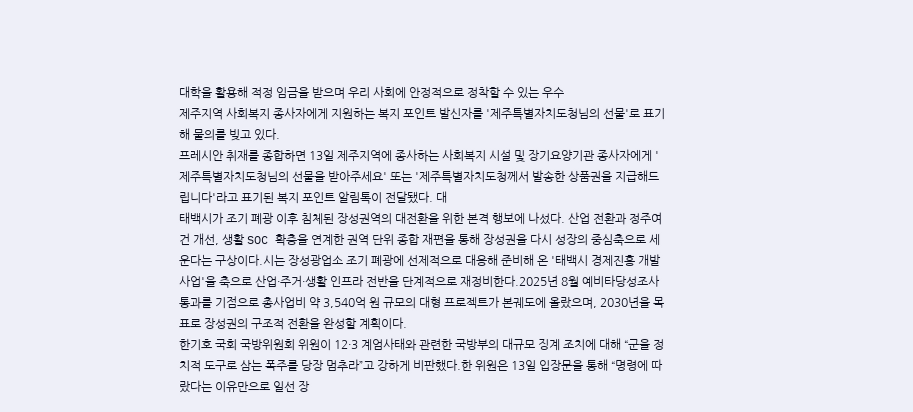대학을 활용해 적정 임금을 받으며 우리 사회에 안정적으로 정착할 수 있는 우수
제주지역 사회복지 종사자에게 지원하는 복지 포인트 발신자를 '제주특별자치도청님의 선물'로 표기해 물의를 빚고 있다.
프레시안 취재를 종합하면 13일 제주지역에 종사하는 사회복지 시설 및 장기요양기관 종사자에게 '제주특별자치도청님의 선물을 받아주세요' 또는 '제주특별자치도청께서 발송한 상품권을 지급해드립니다'라고 표기된 복지 포인트 알림톡이 전달됐다. 대
태백시가 조기 폐광 이후 침체된 장성권역의 대전환을 위한 본격 행보에 나섰다. 산업 전환과 정주여건 개선, 생활 SOC 확충을 연계한 권역 단위 종합 재편을 통해 장성권을 다시 성장의 중심축으로 세운다는 구상이다.시는 장성광업소 조기 폐광에 선제적으로 대응해 준비해 온 '태백시 경제진흥 개발사업'을 축으로 산업·주거·생활 인프라 전반을 단계적으로 재정비한다.2025년 8월 예비타당성조사 통과를 기점으로 총사업비 약 3,540억 원 규모의 대형 프로젝트가 본궤도에 올랐으며, 2030년을 목표로 장성권의 구조적 전환을 완성할 계획이다.
한기호 국회 국방위원회 위원이 12·3 계엄사태와 관련한 국방부의 대규모 징계 조치에 대해 “군을 정치적 도구로 삼는 폭주를 당장 멈추라”고 강하게 비판했다.한 위원은 13일 입장문을 통해 “명령에 따랐다는 이유만으로 일선 장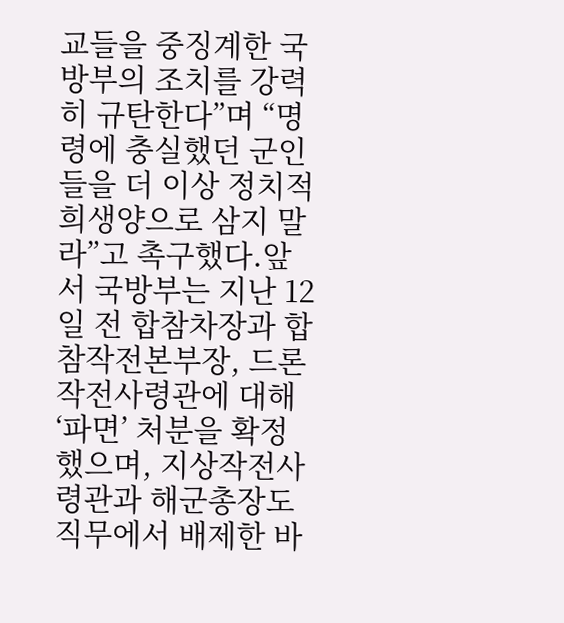교들을 중징계한 국방부의 조치를 강력히 규탄한다”며 “명령에 충실했던 군인들을 더 이상 정치적 희생양으로 삼지 말라”고 촉구했다.앞서 국방부는 지난 12일 전 합참차장과 합참작전본부장, 드론작전사령관에 대해 ‘파면’ 처분을 확정했으며, 지상작전사령관과 해군총장도 직무에서 배제한 바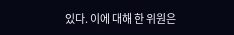있다. 이에 대해 한 위원은